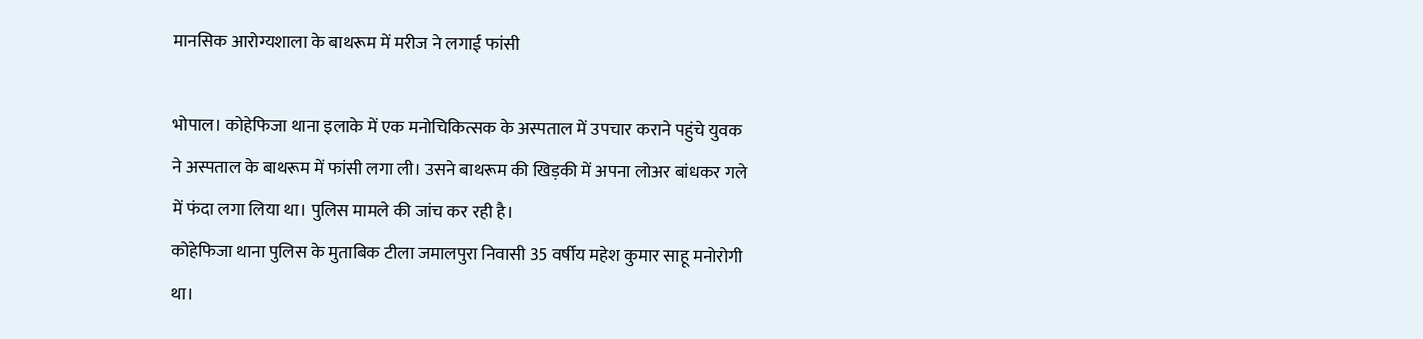मानसिक आरोग्यशाला के बाथरूम में मरीज ने लगाई फांसी

भोपाल। कोहेफिजा थाना इलाके में एक मनोचिकित्सक के अस्पताल में उपचार कराने पहुंचे युवक ने अस्पताल के बाथरूम में फांसी लगा ली। उसने बाथरूम की खिड़की में अपना लोअर बांधकर गले में फंदा लगा लिया था। पुलिस मामले की जांच कर रही है।
कोहेफिजा थाना पुलिस के मुताबिक टीला जमालपुरा निवासी 35 वर्षीय महेश कुमार साहू मनोरोगी था।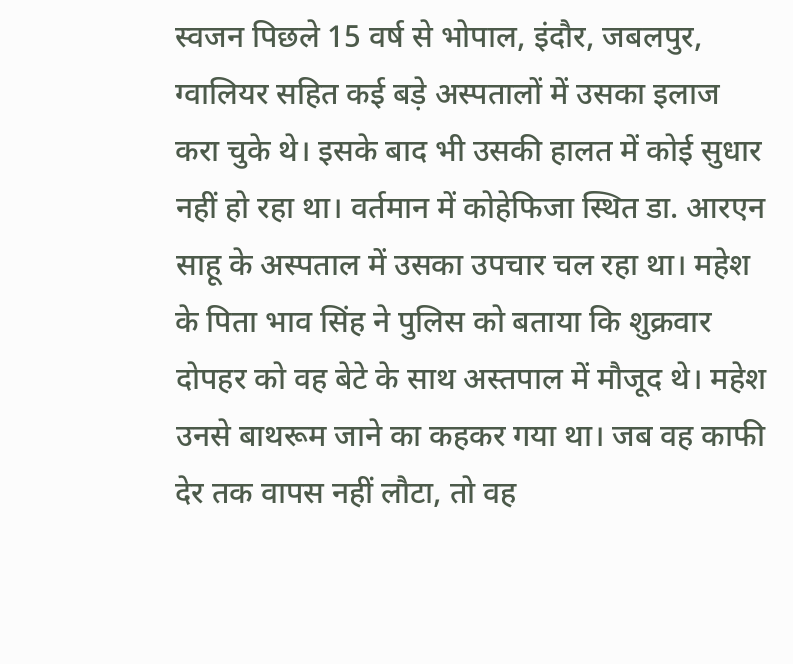स्वजन पिछले 15 वर्ष से भोपाल, इंदौर, जबलपुर, ग्वालियर सहित कई बड़े अस्पतालों में उसका इलाज करा चुके थे। इसके बाद भी उसकी हालत में कोई सुधार नहीं हो रहा था। वर्तमान में कोहेफिजा स्थित डा. आरएन साहू के अस्पताल में उसका उपचार चल रहा था। महेश के पिता भाव सिंह ने पुलिस को बताया कि शुक्रवार दोपहर को वह बेटे के साथ अस्तपाल में मौजूद थे। महेश उनसे बाथरूम जाने का कहकर गया था। जब वह काफी देर तक वापस नहीं लौटा, तो वह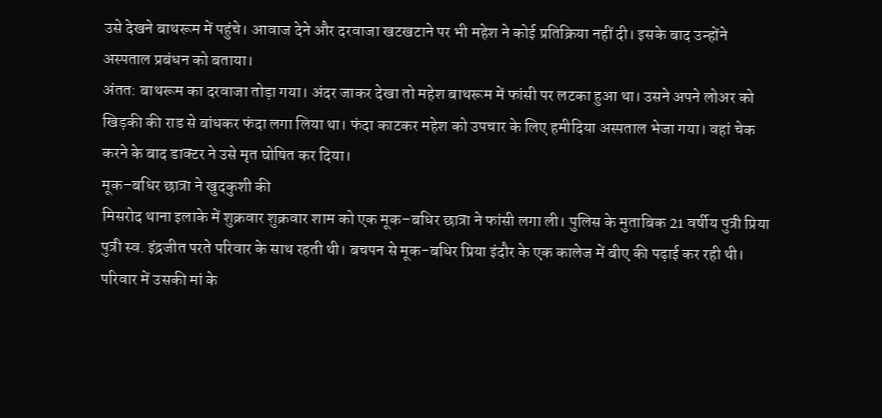उसे देखने बाथरूम में पहुंचे। आवाज देने और दरवाजा खटखटाने पर भी महेश ने कोई प्रतिक्रिया नहीं दी। इसके बाद उन्होंने अस्पताल प्रबंधन को बताया।
अंतत: बाथरूम का दरवाजा तोड़ा गया। अंदर जाकर देखा तो महेश बाथरूम में फांसी पर लटका हुआ था। उसने अपने लोअर को खिड़की की राड से बांधकर फंदा लगा लिया था। फंदा काटकर महेश को उपचार के लिए हमीदिया अस्पताल भेजा गया। वहां चेक करने के बाद डाक्टर ने उसे मृत घोषित कर दिया।
मूक–बधिर छात्रा ने खुदकुशी की
मिसरोद थाना इलाके में शुक्रवार शुक्रवार शाम को एक मूक–बधिर छात्रा ने फांसी लगा ली। पुलिस के मुताबिक 21 वर्षीय पुत्री प्रिया पुत्री स्व. इंद्रजीत परते परिवार के साथ रहती थी। बचपन से मूक-बधिर प्रिया इंदौर के एक कालेज में बीए की पढ़ाई कर रही थी। परिवार में उसकी मां के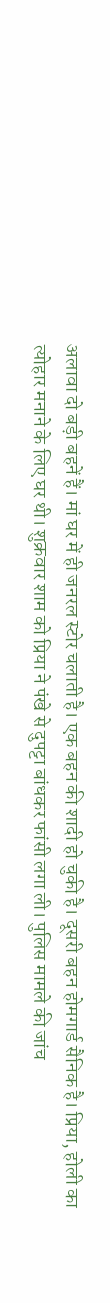अलावा दो बड़ी बहनें हैं। मां घर में ही जनरल स्टोर चलाती है। एक बहन की शादी हो चुकी है। दूसरी बहन होमगार्ड सैनिक है। प्रिया, होली का त्योहार मनाने के लिए घर थी। शुक्रवार शाम को प्रिया ने पंखे से दुपट्टा बांधकर फांसी लगा ली। पुलिस मामले की जांच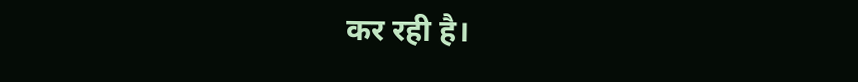कर रही है।